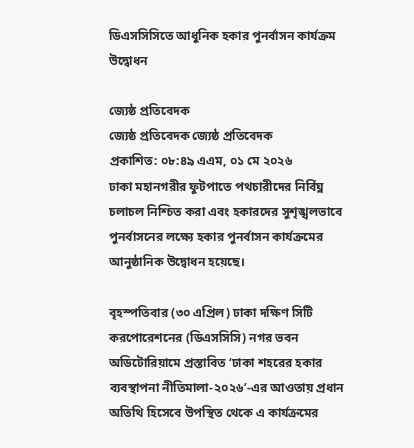ডিএসসিসিতে আধুনিক হকার পুনর্বাসন কার্যক্রম উদ্বোধন

জ্যেষ্ঠ প্রতিবেদক
জ্যেষ্ঠ প্রতিবেদক জ্যেষ্ঠ প্রতিবেদক
প্রকাশিত: ০৮:৪৯ এএম, ০১ মে ২০২৬
ঢাকা মহানগরীর ফুটপাতে পথচারীদের নির্বিঘ্ন চলাচল নিশ্চিত করা এবং হকারদের সুশৃঙ্খলভাবে পুনর্বাসনের লক্ষ্যে হকার পুনর্বাসন কার্যক্রমের আনুষ্ঠানিক উদ্বোধন হয়েছে।

বৃহস্পতিবার (৩০ এপ্রিল) ঢাকা দক্ষিণ সিটি করপোরেশনের (ডিএসসিসি) নগর ভবন অডিটোরিয়ামে প্রস্তাবিত ‘ঢাকা শহরের হকার ব্যবস্থাপনা নীতিমালা-২০২৬’-এর আওতায় প্রধান অতিথি হিসেবে উপস্থিত থেকে এ কার্যক্রমের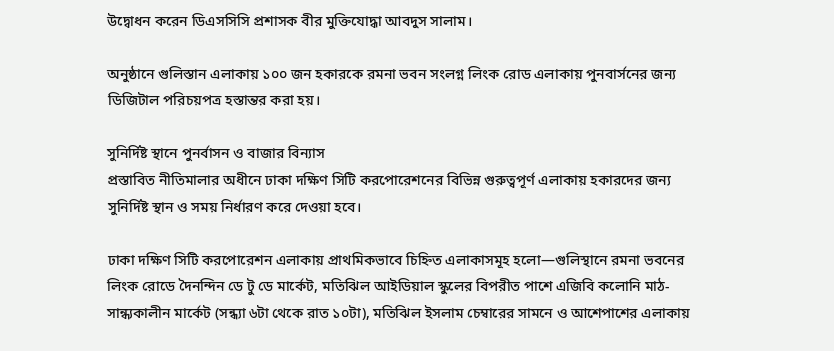উদ্বোধন করেন ডিএসসিসি প্রশাসক বীর মুক্তিযোদ্ধা আবদুস সালাম।

অনুষ্ঠানে গুলিস্তান এলাকায় ১০০ জন হকারকে রমনা ভবন সংলগ্ন লিংক রোড এলাকায় পুনবার্সনের জন্য ডিজিটাল পরিচয়পত্র হস্তান্তর করা হয়।

সুনির্দিষ্ট স্থানে পুনর্বাসন ও বাজার বিন্যাস
প্রস্তাবিত নীতিমালার অধীনে ঢাকা দক্ষিণ সিটি করপোরেশনের বিভিন্ন গুরুত্বপূর্ণ এলাকায় হকারদের জন্য সুনির্দিষ্ট স্থান ও সময় নির্ধারণ করে দেওয়া হবে।

ঢাকা দক্ষিণ সিটি করপোরেশন এলাকায় প্রাথমিকভাবে চিহ্নিত এলাকাসমূহ হলো—গুলিস্থানে রমনা ভবনের লিংক রোডে দৈনন্দিন ডে টু ডে মার্কেট, মতিঝিল আইডিয়াল স্কুলের বিপরীত পাশে এজিবি কলোনি মাঠ-
সান্ধ্যকালীন মার্কেট (সন্ধ্যা ৬টা থেকে রাত ১০টা), মতিঝিল ইসলাম চেম্বারের সামনে ও আশেপাশের এলাকায়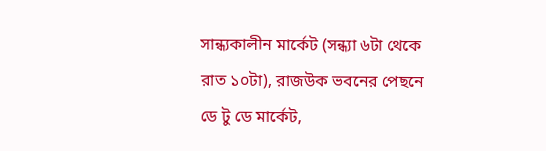সান্ধ্যকালীন মার্কেট (সন্ধ্যা ৬টা থেকে রাত ১০টা), রাজউক ভবনের পেছনে ডে টু ডে মার্কেট,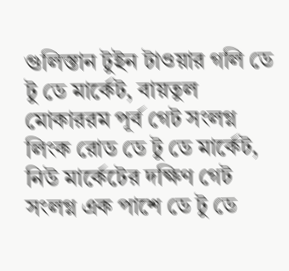গুলিস্তান টুইন টাওয়ার গলি ডে টু ডে মার্কেট, বায়তুল মোকাররম পূর্ব গেট সংলগ্ন লিংক রোড ডে টু ডে মার্কেট, নিউ মার্কেটের দক্ষিণ গেট সংলগ্ন এক পাশে ডে টু ডে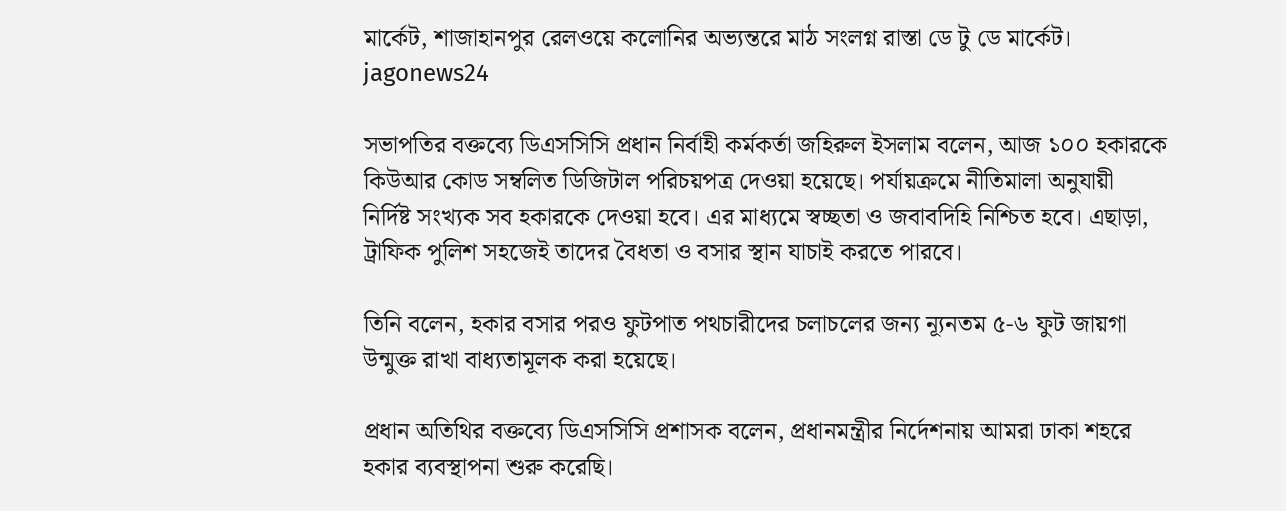মার্কেট, শাজাহানপুর রেলওয়ে কলোনির অভ্যন্তরে মাঠ সংলগ্ন রাস্তা ডে টু ডে মার্কেট।
jagonews24

সভাপতির বক্তব্যে ডিএসসিসি প্রধান নির্বাহী কর্মকর্তা জহিরুল ইসলাম বলেন, আজ ১০০ হকারকে কিউআর কোড সম্বলিত ডিজিটাল পরিচয়পত্র দেওয়া হয়েছে। পর্যায়ক্রমে নীতিমালা অনুযায়ী নির্দিষ্ট সংখ্যক সব হকারকে দেওয়া হবে। এর মাধ্যমে স্বচ্ছতা ও জবাবদিহি নিশ্চিত হবে। এছাড়া, ট্রাফিক পুলিশ সহজেই তাদের বৈধতা ও বসার স্থান যাচাই করতে পারবে।

তিনি বলেন, হকার বসার পরও ফুটপাত পথচারীদের চলাচলের জন্য ন্যূনতম ৫-৬ ফুট জায়গা উন্মুক্ত রাখা বাধ্যতামূলক করা হয়েছে।

প্রধান অতিথির বক্তব্যে ডিএসসিসি প্রশাসক বলেন, প্রধানমন্ত্রীর নির্দেশনায় আমরা ঢাকা শহরে হকার ব্যবস্থাপনা শুরু করেছি।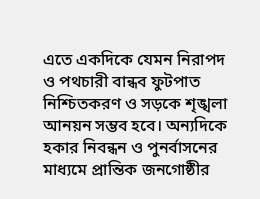এতে একদিকে যেমন নিরাপদ ও পথচারী বান্ধব ফুটপাত নিশ্চিতকরণ ও সড়কে শৃঙ্খলা আনয়ন সম্ভব হবে। অন্যদিকে হকার নিবন্ধন ও পুনর্বাসনের মাধ্যমে প্রান্তিক জনগোষ্ঠীর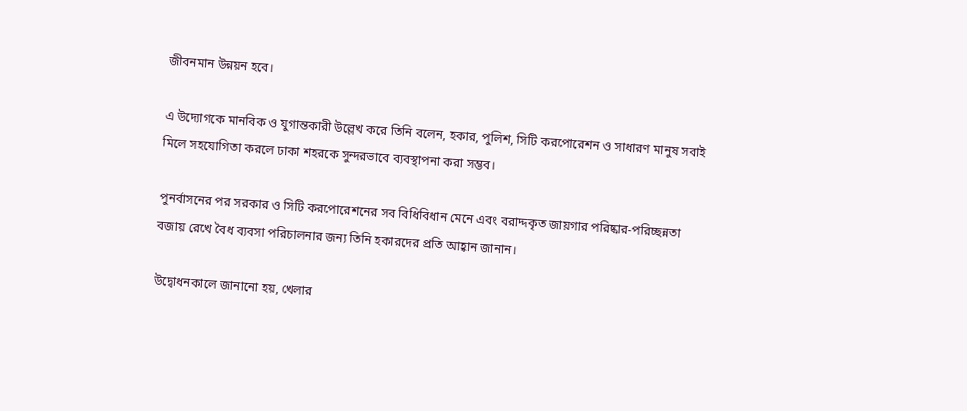জীবনমান উন্নয়ন হবে।

এ উদ্যোগকে মানবিক ও যুগান্তকারী উল্লেখ করে তিনি বলেন, হকার, পুলিশ, সিটি করপোরেশন ও সাধারণ মানুষ সবাই মিলে সহযোগিতা করলে ঢাকা শহরকে সুন্দরভাবে ব্যবস্থাপনা করা সম্ভব।

পুনর্বাসনের পর সরকার ও সিটি করপোরেশনের সব বিধিবিধান মেনে এবং বরাদ্দকৃত জায়গার পরিষ্কার-পরিচ্ছন্নতা বজায় রেখে বৈধ ব্যবসা পরিচালনার জন্য তিনি হকারদের প্রতি আহ্বান জানান।

উদ্বোধনকালে জানানো হয়, খেলার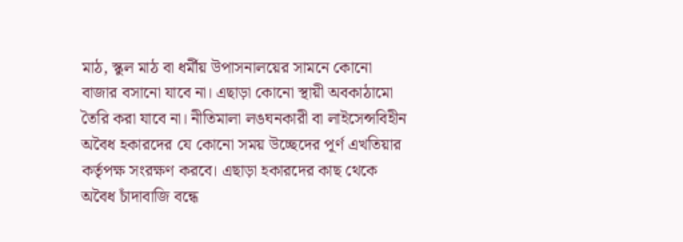মাঠ, স্কুল মাঠ বা ধর্মীয় উপাসনালয়ের সামনে কোনো বাজার বসানো যাবে না। এছাড়া কোনো স্থায়ী অবকাঠামো তৈরি করা যাবে না। নীতিমালা লঙঘনকারী বা লাইসেন্সবিহীন অবৈধ হকারদের যে কোনো সময় উচ্ছেদের পূর্ণ এখতিয়ার কর্তৃপক্ষ সংরক্ষণ করবে। এছাড়া হকারদের কাছ থেকে অবৈধ চাঁদাবাজি বন্ধে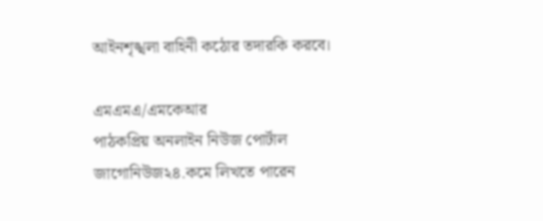আইনশৃঙ্খলা বাহিনী কঠোর তদারকি করবে।

এমএমএ/এমকেআর
পাঠকপ্রিয় অনলাইন নিউজ পোর্টাল জাগোনিউজ২৪.কমে লিখতে পারেন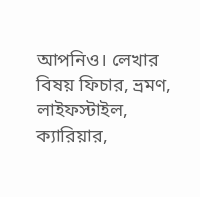আপনিও। লেখার বিষয় ফিচার, ভ্রমণ, লাইফস্টাইল, ক্যারিয়ার,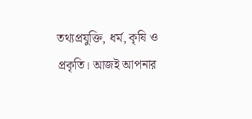তথ্যপ্রযুক্তি, ধর্ম, কৃষি ও প্রকৃতি। আজই আপনার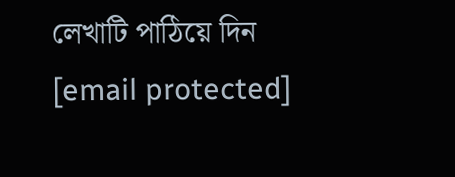লেখাটি পাঠিয়ে দিন [email protected]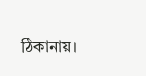ঠিকানায়।